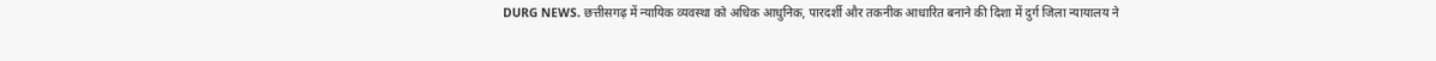DURG NEWS. छत्तीसगढ़ में न्यायिक व्यवस्था को अधिक आधुनिक, पारदर्शी और तकनीक आधारित बनाने की दिशा में दुर्ग जिला न्यायालय ने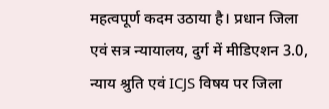महत्वपूर्ण कदम उठाया है। प्रधान जिला एवं सत्र न्यायालय, दुर्ग में मीडिएशन 3.0, न्याय श्रुति एवं ICJS विषय पर जिला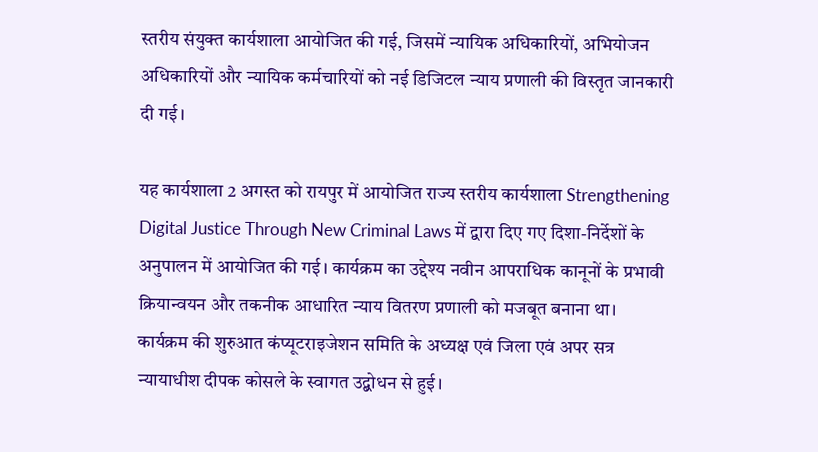स्तरीय संयुक्त कार्यशाला आयोजित की गई, जिसमें न्यायिक अधिकारियों, अभियोजन अधिकारियों और न्यायिक कर्मचारियों को नई डिजिटल न्याय प्रणाली की विस्तृत जानकारी दी गई।

यह कार्यशाला 2 अगस्त को रायपुर में आयोजित राज्य स्तरीय कार्यशाला Strengthening Digital Justice Through New Criminal Laws में द्वारा दिए गए दिशा-निर्देशों के अनुपालन में आयोजित की गई। कार्यक्रम का उद्देश्य नवीन आपराधिक कानूनों के प्रभावी क्रियान्वयन और तकनीक आधारित न्याय वितरण प्रणाली को मजबूत बनाना था।
कार्यक्रम की शुरुआत कंप्यूटराइजेशन समिति के अध्यक्ष एवं जिला एवं अपर सत्र न्यायाधीश दीपक कोसले के स्वागत उद्बोधन से हुई।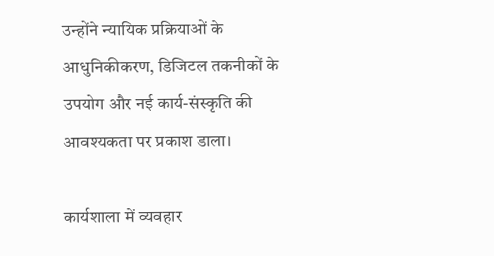उन्होंने न्यायिक प्रक्रियाओं के आधुनिकीकरण, डिजिटल तकनीकों के उपयोग और नई कार्य-संस्कृति की आवश्यकता पर प्रकाश डाला।

कार्यशाला में व्यवहार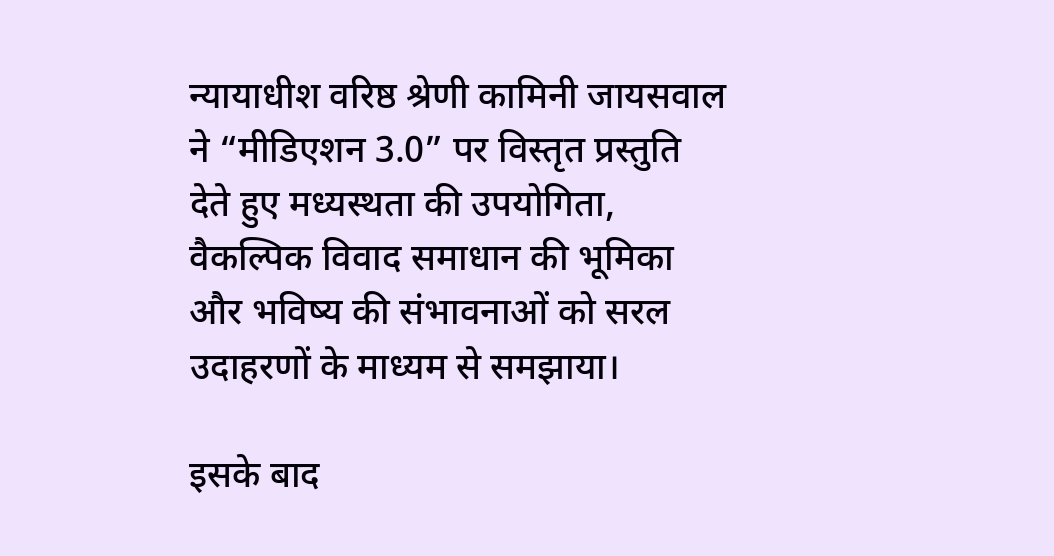न्यायाधीश वरिष्ठ श्रेणी कामिनी जायसवाल ने “मीडिएशन 3.0” पर विस्तृत प्रस्तुति देते हुए मध्यस्थता की उपयोगिता, वैकल्पिक विवाद समाधान की भूमिका और भविष्य की संभावनाओं को सरल उदाहरणों के माध्यम से समझाया।

इसके बाद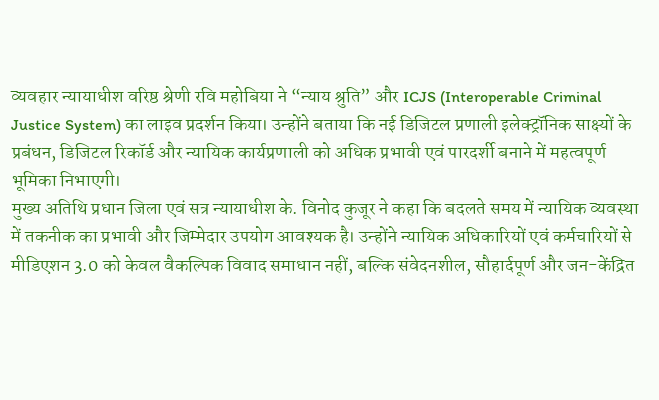व्यवहार न्यायाधीश वरिष्ठ श्रेणी रवि महोबिया ने “न्याय श्रुति” और ICJS (Interoperable Criminal Justice System) का लाइव प्रदर्शन किया। उन्होंने बताया कि नई डिजिटल प्रणाली इलेक्ट्रॉनिक साक्ष्यों के प्रबंधन, डिजिटल रिकॉर्ड और न्यायिक कार्यप्रणाली को अधिक प्रभावी एवं पारदर्शी बनाने में महत्वपूर्ण भूमिका निभाएगी।
मुख्य अतिथि प्रधान जिला एवं सत्र न्यायाधीश के. विनोद कुजूर ने कहा कि बदलते समय में न्यायिक व्यवस्था में तकनीक का प्रभावी और जिम्मेदार उपयोग आवश्यक है। उन्होंने न्यायिक अधिकारियों एवं कर्मचारियों से मीडिएशन 3.0 को केवल वैकल्पिक विवाद समाधान नहीं, बल्कि संवेदनशील, सौहार्दपूर्ण और जन-केंद्रित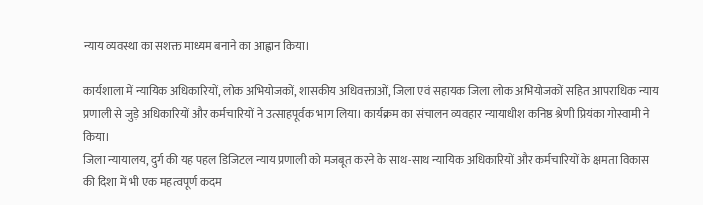न्याय व्यवस्था का सशक्त माध्यम बनाने का आह्वान किया।

कार्यशाला में न्यायिक अधिकारियों, लोक अभियोजकों, शासकीय अधिवक्ताओं, जिला एवं सहायक जिला लोक अभियोजकों सहित आपराधिक न्याय प्रणाली से जुड़े अधिकारियों और कर्मचारियों ने उत्साहपूर्वक भाग लिया। कार्यक्रम का संचालन व्यवहार न्यायाधीश कनिष्ठ श्रेणी प्रियंका गोस्वामी ने किया।
जिला न्यायालय, दुर्ग की यह पहल डिजिटल न्याय प्रणाली को मजबूत करने के साथ-साथ न्यायिक अधिकारियों और कर्मचारियों के क्षमता विकास की दिशा में भी एक महत्वपूर्ण कदम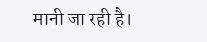मानी जा रही है।